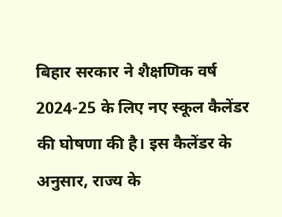बिहार सरकार ने शैक्षणिक वर्ष 2024-25 के लिए नए स्कूल कैलेंडर की घोषणा की है। इस कैलेंडर के अनुसार, राज्य के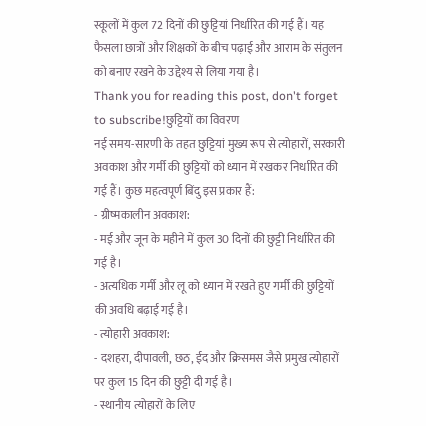स्कूलों में कुल 72 दिनों की छुट्टियां निर्धारित की गई हैं। यह फैसला छात्रों और शिक्षकों के बीच पढ़ाई और आराम के संतुलन को बनाए रखने के उद्देश्य से लिया गया है।
Thank you for reading this post, don't forget to subscribe!छुट्टियों का विवरण
नई समय-सारणी के तहत छुट्टियां मुख्य रूप से त्योहारों, सरकारी अवकाश और गर्मी की छुट्टियों को ध्यान में रखकर निर्धारित की गई हैं। कुछ महत्वपूर्ण बिंदु इस प्रकार हैं:
- ग्रीष्मकालीन अवकाश:
- मई और जून के महीने में कुल 30 दिनों की छुट्टी निर्धारित की गई है।
- अत्यधिक गर्मी और लू को ध्यान में रखते हुए गर्मी की छुट्टियों की अवधि बढ़ाई गई है।
- त्योहारी अवकाश:
- दशहरा, दीपावली, छठ, ईद और क्रिसमस जैसे प्रमुख त्योहारों पर कुल 15 दिन की छुट्टी दी गई है।
- स्थानीय त्योहारों के लिए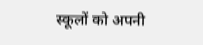स्कूलों को अपनी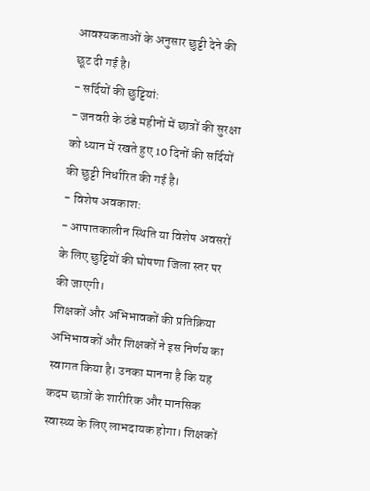आवश्यकताओं के अनुसार छुट्टी देने की छूट दी गई है।
- सर्दियों की छुट्टियां:
- जनवरी के ठंडे महीनों में छात्रों की सुरक्षा को ध्यान में रखते हुए 10 दिनों की सर्दियों की छुट्टी निर्धारित की गई है।
- विशेष अवकाश:
- आपातकालीन स्थिति या विशेष अवसरों के लिए छुट्टियों की घोषणा जिला स्तर पर की जाएगी।
शिक्षकों और अभिभावकों की प्रतिक्रिया
अभिभावकों और शिक्षकों ने इस निर्णय का स्वागत किया है। उनका मानना है कि यह कदम छात्रों के शारीरिक और मानसिक स्वास्थ्य के लिए लाभदायक होगा। शिक्षकों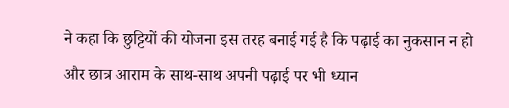ने कहा कि छुट्टियों की योजना इस तरह बनाई गई है कि पढ़ाई का नुकसान न हो और छात्र आराम के साथ-साथ अपनी पढ़ाई पर भी ध्यान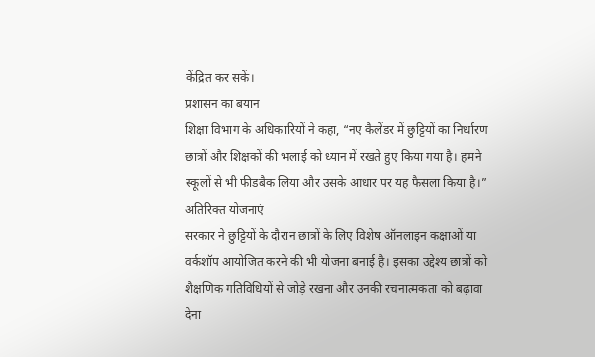केंद्रित कर सकें।
प्रशासन का बयान
शिक्षा विभाग के अधिकारियों ने कहा, “नए कैलेंडर में छुट्टियों का निर्धारण छात्रों और शिक्षकों की भलाई को ध्यान में रखते हुए किया गया है। हमने स्कूलों से भी फीडबैक लिया और उसके आधार पर यह फैसला किया है।”
अतिरिक्त योजनाएं
सरकार ने छुट्टियों के दौरान छात्रों के लिए विशेष ऑनलाइन कक्षाओं या वर्कशॉप आयोजित करने की भी योजना बनाई है। इसका उद्देश्य छात्रों को शैक्षणिक गतिविधियों से जोड़े रखना और उनकी रचनात्मकता को बढ़ावा देना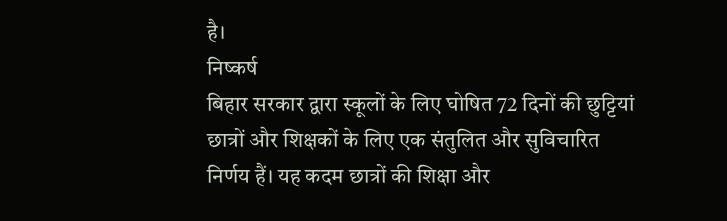है।
निष्कर्ष
बिहार सरकार द्वारा स्कूलों के लिए घोषित 72 दिनों की छुट्टियां छात्रों और शिक्षकों के लिए एक संतुलित और सुविचारित निर्णय हैं। यह कदम छात्रों की शिक्षा और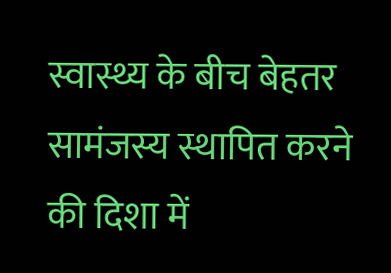स्वास्थ्य के बीच बेहतर सामंजस्य स्थापित करने की दिशा में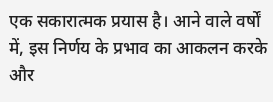एक सकारात्मक प्रयास है। आने वाले वर्षों में, इस निर्णय के प्रभाव का आकलन करके और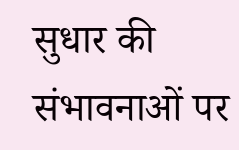सुधार की संभावनाओं पर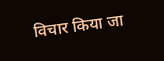विचार किया जा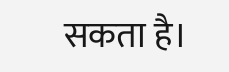सकता है।